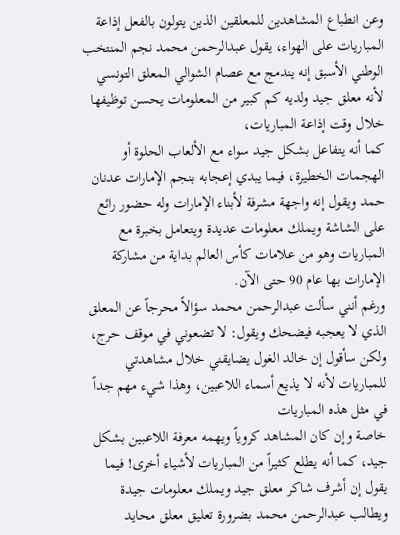وعن انطباع المشاهدين للمعلقين الذين يتولون بالفعل إذاعة المباريات على الهواء، يقول عبدالرحمن محمد نجم المنتخب الوطني الأسبق إنه يندمج مع عصام الشوالي المعلق التونسي لأنه معلق جيد ولديه كم كبير من المعلومات يحسن توظيفها خلال وقت إذاعة المباريات،
كما أنه يتفاعل بشكل جيد سواء مع الألعاب الحلوة أو الهجمات الخطيرة، فيما يبدي إعجابه بنجم الإمارات عدنان حمد ويقول إنه واجهة مشرفة لأبناء الإمارات وله حضور رائع على الشاشة ويملك معلومات عديدة ويتعامل بخبرة مع المباريات وهو من علامات كأس العالم بداية من مشاركة الإمارات بها عام 90 حتى الآن.
ورغم أنني سألت عبدالرحمن محمد سؤالاً محرجاً عن المعلق الذي لا يعجبه فيضحك ويقول: لا تضعوني في موقف حرج، ولكن سأقول إن خالد الغول يضايقني خلال مشاهدتي للمباريات لأنه لا يذيع أسماء اللاعبين، وهذا شيء مهم جداً في مثل هذه المباريات
خاصة وإن كان المشاهد كروياً ويهمه معرفة اللاعبين بشكل جيد، كما أنه يطلع كثيراً من المباريات لأشياء أخرى! فيما يقول إن أشرف شاكر معلق جيد ويملك معلومات جيدة ويطالب عبدالرحمن محمد بضرورة تعليق معلق محايد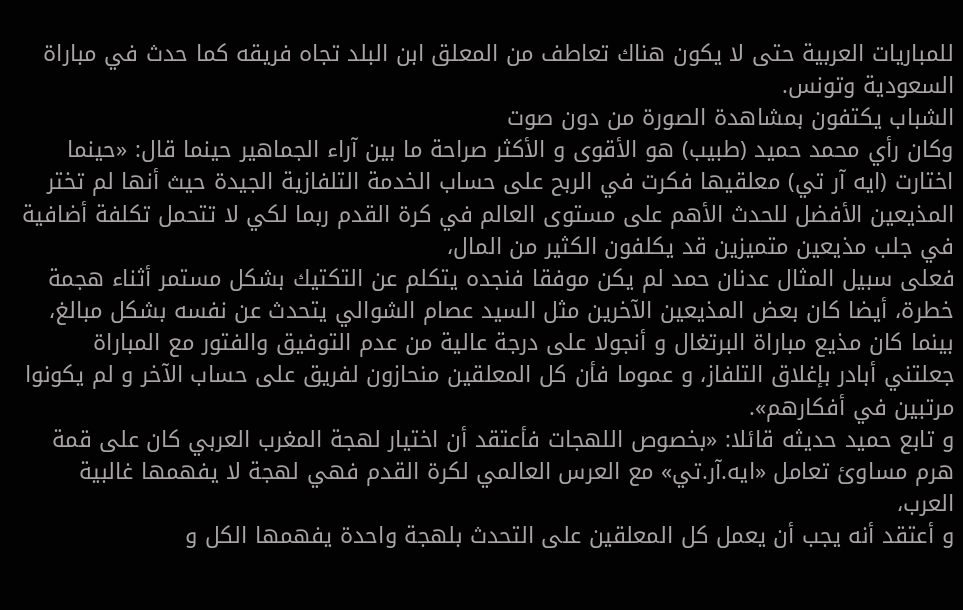للمباريات العربية حتى لا يكون هناك تعاطف من المعلق ابن البلد تجاه فريقه كما حدث في مباراة السعودية وتونس.
الشباب يكتفون بمشاهدة الصورة من دون صوت
وكان رأي محمد حميد (طبيب) هو الأقوى و الأكثر صراحة ما بين آراء الجماهير حينما قال: «حينما اختارت (ايه آر تي) معلقيها فكرت في الربح على حساب الخدمة التلفازية الجيدة حيث أنها لم تختر المذيعين الأفضل للحدث الأهم على مستوى العالم في كرة القدم ربما لكي لا تتحمل تكلفة أضافية في جلب مذيعين متميزين قد يكلفون الكثير من المال،
فعلى سبيل المثال عدنان حمد لم يكن موفقا فنجده يتكلم عن التكتيك بشكل مستمر أثناء هجمة خطرة، أيضا كان بعض المذيعين الآخرين مثل السيد عصام الشوالي يتحدث عن نفسه بشكل مبالغ، بينما كان مذيع مباراة البرتغال و أنجولا على درجة عالية من عدم التوفيق والفتور مع المباراة جعلتني أبادر بإغلاق التلفاز، و عموما فأن كل المعلقين منحازون لفريق على حساب الآخر و لم يكونوا مرتبين في أفكارهم».
و تابع حميد حديثه قائلا: «بخصوص اللهجات فأعتقد أن اختيار لهجة المغرب العربي كان على قمة هرم مساوئ تعامل «ايه.آر.تي» مع العرس العالمي لكرة القدم فهي لهجة لا يفهمها غالبية العرب،
و أعتقد أنه يجب أن يعمل كل المعلقين على التحدث بلهجة واحدة يفهمها الكل و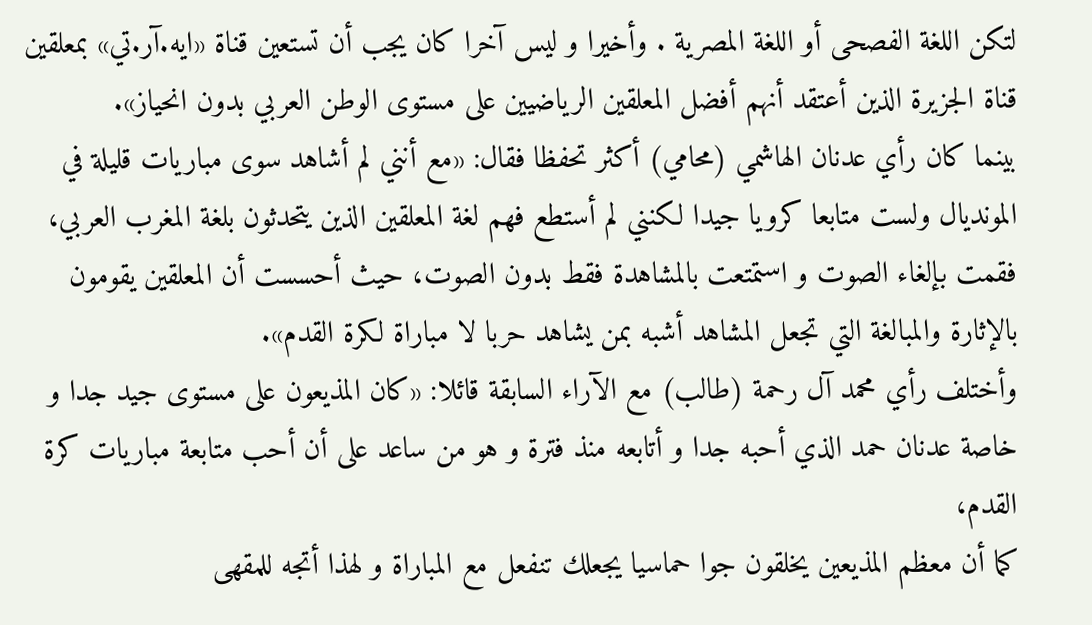لتكن اللغة الفصحى أو اللغة المصرية . وأخيرا و ليس آخرا كان يجب أن تستعين قناة «ايه.آر.تي» بمعلقين قناة الجزيرة الذين أعتقد أنهم أفضل المعلقين الرياضيين على مستوى الوطن العربي بدون انحياز».
بينما كان رأي عدنان الهاشمي (محامي) أكثر تحفظا فقال: «مع أنني لم أشاهد سوى مباريات قليلة في المونديال ولست متابعا كرويا جيدا لكنني لم أستطع فهم لغة المعلقين الذين يتحدثون بلغة المغرب العربي، فقمت بإلغاء الصوت و استمتعت بالمشاهدة فقط بدون الصوت، حيث أحسست أن المعلقين يقومون بالإثارة والمبالغة التي تجعل المشاهد أشبه بمن يشاهد حربا لا مباراة لكرة القدم».
وأختلف رأي محمد آل رحمة (طالب) مع الآراء السابقة قائلا: «كان المذيعون على مستوى جيد جدا و خاصة عدنان حمد الذي أحبه جدا و أتابعه منذ فترة و هو من ساعد على أن أحب متابعة مباريات كرة القدم،
كما أن معظم المذيعين يخلقون جوا حماسيا يجعلك تنفعل مع المباراة و لهذا أتجه للمقهى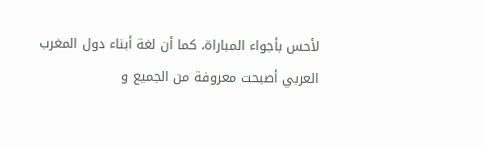لأحس بأجواء المباراة، كما أن لغة أبناء دول المغرب العربي أصبحت معروفة من الجميع و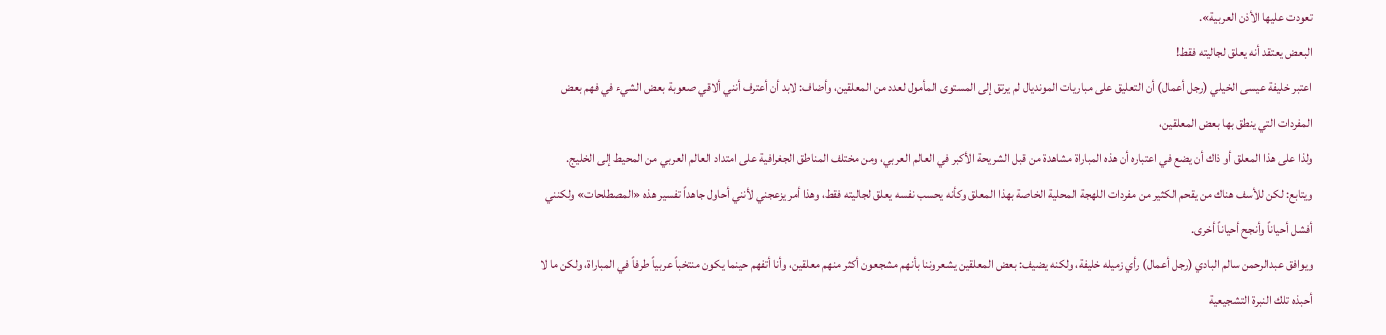تعودت عليها الأذن العربية».
البعض يعتقد أنه يعلق لجاليته فقط!
اعتبر خليفة عيسى الخيلي (رجل أعمال) أن التعليق على مباريات المونديال لم يرتق إلى المستوى المأمول لعدد من المعلقين، وأضاف: لابد أن أعترف أنني ألاقي صعوبة بعض الشيء في فهم بعض المفردات التي ينطق بها بعض المعلقين،
ولذا على هذا المعلق أو ذاك أن يضع في اعتباره أن هذه المباراة مشاهدة من قبل الشريحة الأكبر في العالم العربي، ومن مختلف المناطق الجغرافية على امتداد العالم العربي من المحيط إلى الخليج.
ويتابع: لكن للأسف هناك من يقحم الكثير من مفردات اللهجة المحلية الخاصة بهذا المعلق وكأنه يحسب نفسه يعلق لجاليته فقط، وهذا أمر يزعجني لأنني أحاول جاهداً تفسير هذه «المصطلحات» ولكنني أفشل أحياناً وأنجح أحياناً أخرى.
ويوافق عبدالرحمن سالم البادي (رجل أعمال) رأي زميله خليفة، ولكنه يضيف: بعض المعلقين يشعروننا بأنهم مشجعون أكثر منهم معلقين، وأنا أتفهم حينما يكون منتخباً عربياً طرفاً في المباراة، ولكن ما لا أحبذه تلك النبرة التشجيعية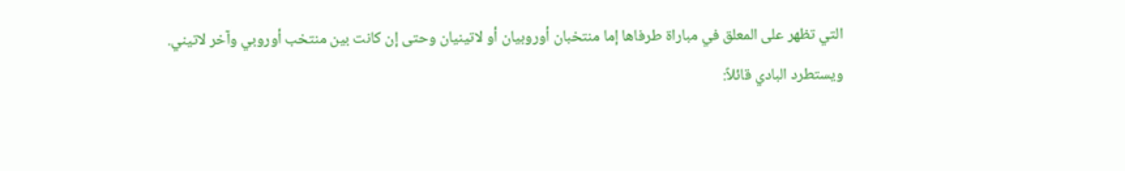التي تظهر على المعلق في مباراة طرفاها إما منتخبان أوروبيان أو لاتينيان وحتى إن كانت بين منتخب أوروبي وآخر لاتيني.
ويستطرد البادي قائلاً: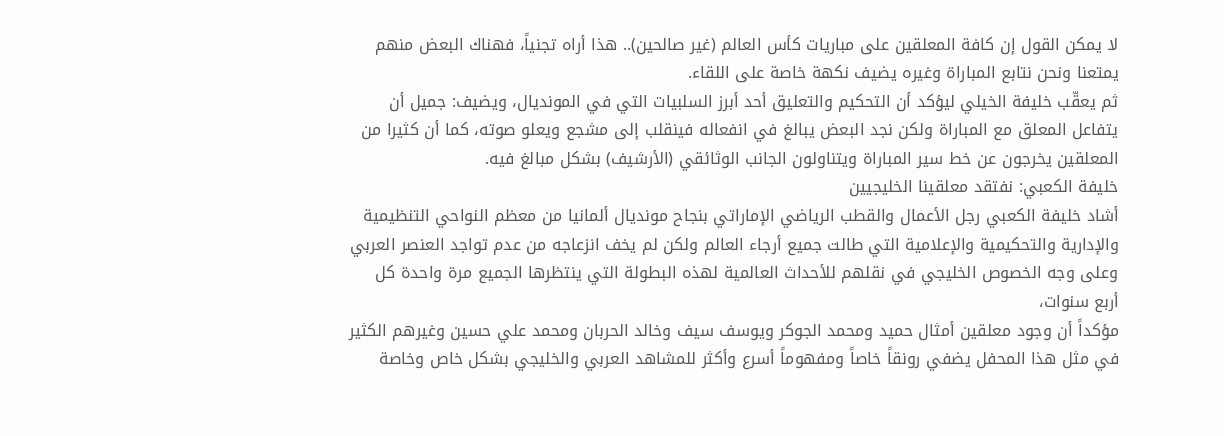لا يمكن القول إن كافة المعلقين على مباريات كأس العالم (غير صالحين).. هذا أراه تجنياً، فهناك البعض منهم يمتعنا ونحن نتابع المباراة وغيره يضيف نكهة خاصة على اللقاء.
ثم يعقّب خليفة الخيلي ليؤكد أن التحكيم والتعليق أحد أبرز السلبيات التي في المونديال، ويضيف: جميل أن يتفاعل المعلق مع المباراة ولكن نجد البعض يبالغ في انفعاله فينقلب إلى مشجع ويعلو صوته، كما أن كثيرا من المعلقين يخرجون عن خط سير المباراة ويتناولون الجانب الوثائقي (الأرشيف) بشكل مبالغ فيه.
خليفة الكعبي: نفتقد معلقينا الخليجيين
أشاد خليفة الكعبي رجل الأعمال والقطب الرياضي الإماراتي بنجاح مونديال ألمانيا من معظم النواحي التنظيمية والإدارية والتحكيمية والإعلامية التي طالت جميع أرجاء العالم ولكن لم يخف انزعاجه من عدم تواجد العنصر العربي وعلى وجه الخصوص الخليجي في نقلهم للأحداث العالمية لهذه البطولة التي ينتظرها الجميع مرة واحدة كل أربع سنوات،
مؤكداً أن وجود معلقين أمثال حميد ومحمد الجوكر ويوسف سيف وخالد الحربان ومحمد علي حسين وغيرهم الكثير في مثل هذا المحفل يضفي رونقاً خاصاً ومفهوماً أسرع وأكثر للمشاهد العربي والخليجي بشكل خاص وخاصة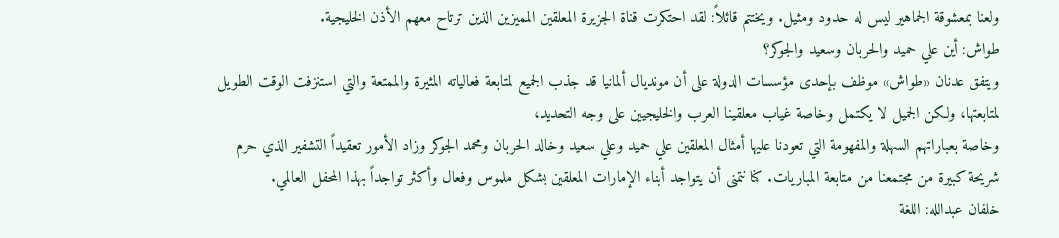ولعنا بمعشوقة الجماهير ليس له حدود ومثيل. ويختتم قائلاً: لقد احتكرت قناة الجزيرة المعلقين المميزين الذين ترتاح معهم الأذن الخليجية.
طواش: أين علي حميد والحربان وسعيد والجوكر؟
ويتفق عدنان «طواش» موظف بإحدى مؤسسات الدولة على أن مونديال ألمانيا قد جذب الجميع لمتابعة فعالياته المثيرة والممتعة والتي استنزفت الوقت الطويل لمتابعتها، ولكن الجميل لا يكتمل وخاصة غياب معلقينا العرب والخليجيين على وجه التحديد،
وخاصة بعباراتهم السهلة والمفهومة التي تعودنا عليها أمثال المعلقين علي حميد وعلي سعيد وخالد الحربان ومحمد الجوكر وزاد الأمور تعقيداً التشفير الذي حرم شريحة كبيرة من مجتمعنا من متابعة المباريات. كنا نتمنى أن يتواجد أبناء الإمارات المعلقين بشكل ملموس وفعال وأكثر تواجداً بهذا المحفل العالمي.
خلفان عبدالله: اللغة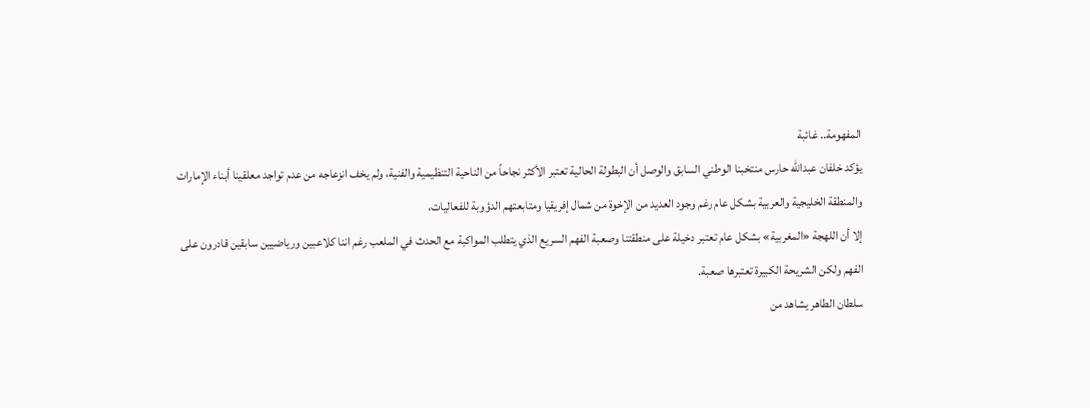المفهومة.. غائبة
يؤكد خلفان عبدالله حارس منتخبنا الوطني السابق والوصل أن البطولة الحالية تعتبر الأكثر نجاحاً من الناحية التنظيمية والفنية، ولم يخف انزعاجه من عدم تواجد معلقينا أبناء الإمارات والمنطقة الخليجية والعربية بشكل عام رغم وجود العديد من الإخوة من شمال إفريقيا ومتابعتهم الدؤوبة للفعاليات،
إلا أن اللهجة «المغربية» بشكل عام تعتبر دخيلة على منطقتنا وصعبة الفهم السريع الذي يتطلب المواكبة مع الحدث في الملعب رغم اننا كلاعبين ورياضيين سابقين قادرون على الفهم ولكن الشريحة الكبيرة تعتبرها صعبة.
سلطان الطاهر يشاهد من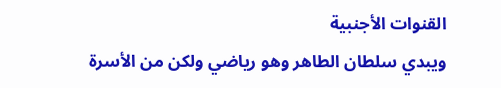القنوات الأجنبية
ويبدي سلطان الطاهر وهو رياضي ولكن من الأسرة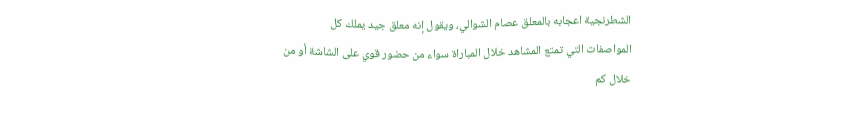الشطرنجية اعجابه بالمعلق عصام الشوالي، ويقول إنه معلق جيد يملك كل المواصفات التي تمتع المشاهد خلال المباراة سواء من حضور قوي على الشاشة أو من خلال كم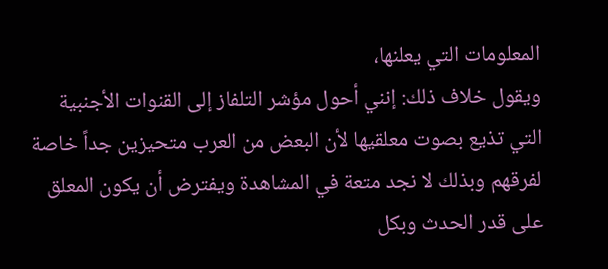المعلومات التي يعلنها،
ويقول خلاف ذلك: إنني أحول مؤشر التلفاز إلى القنوات الأجنبية التي تذيع بصوت معلقيها لأن البعض من العرب متحيزين جداً خاصة لفرقهم وبذلك لا نجد متعة في المشاهدة ويفترض أن يكون المعلق على قدر الحدث وبكل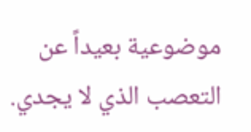موضوعية بعيداً عن التعصب الذي لا يجدي.